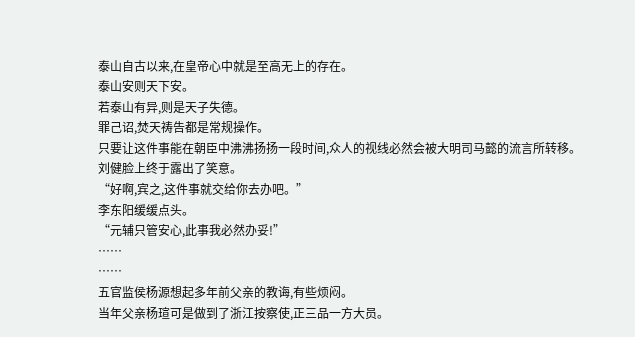泰山自古以来,在皇帝心中就是至高无上的存在。
泰山安则天下安。
若泰山有异,则是天子失德。
罪己诏,焚天祷告都是常规操作。
只要让这件事能在朝臣中沸沸扬扬一段时间,众人的视线必然会被大明司马懿的流言所转移。
刘健脸上终于露出了笑意。
“好啊,宾之,这件事就交给你去办吧。”
李东阳缓缓点头。
“元辅只管安心,此事我必然办妥!”
……
……
五官监侯杨源想起多年前父亲的教诲,有些烦闷。
当年父亲杨瑄可是做到了浙江按察使,正三品一方大员。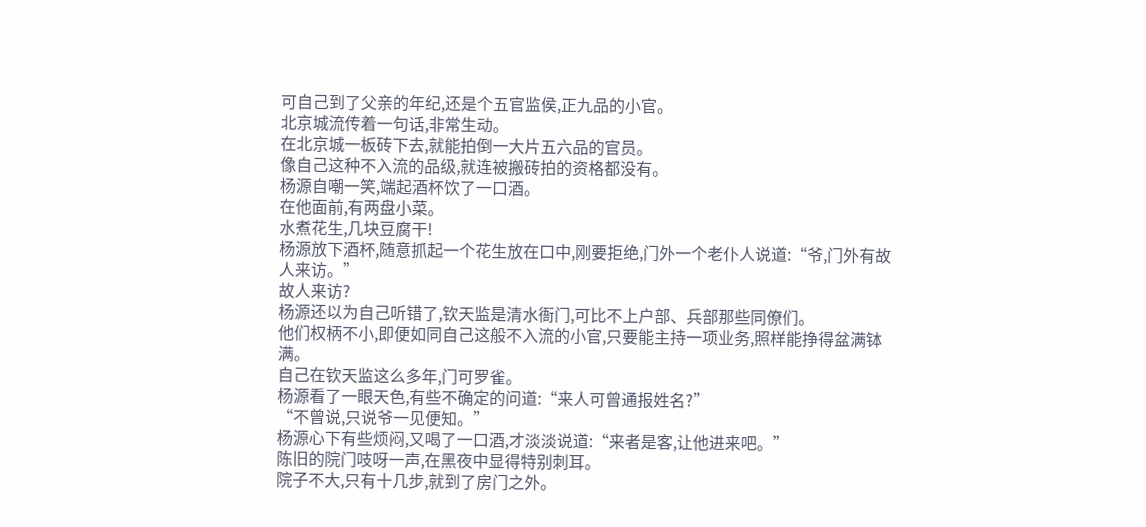可自己到了父亲的年纪,还是个五官监侯,正九品的小官。
北京城流传着一句话,非常生动。
在北京城一板砖下去,就能拍倒一大片五六品的官员。
像自己这种不入流的品级,就连被搬砖拍的资格都没有。
杨源自嘲一笑,端起酒杯饮了一口酒。
在他面前,有两盘小菜。
水煮花生,几块豆腐干!
杨源放下酒杯,随意抓起一个花生放在口中,刚要拒绝,门外一个老仆人说道:“爷,门外有故人来访。”
故人来访?
杨源还以为自己听错了,钦天监是清水衙门,可比不上户部、兵部那些同僚们。
他们权柄不小,即便如同自己这般不入流的小官,只要能主持一项业务,照样能挣得盆满钵满。
自己在钦天监这么多年,门可罗雀。
杨源看了一眼天色,有些不确定的问道:“来人可曾通报姓名?”
“不曾说,只说爷一见便知。”
杨源心下有些烦闷,又喝了一口酒,才淡淡说道:“来者是客,让他进来吧。”
陈旧的院门吱呀一声,在黑夜中显得特别刺耳。
院子不大,只有十几步,就到了房门之外。